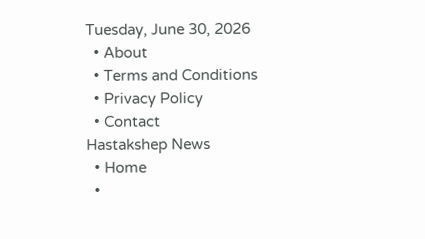Tuesday, June 30, 2026
  • About
  • Terms and Conditions
  • Privacy Policy
  • Contact
Hastakshep News
  • Home
  •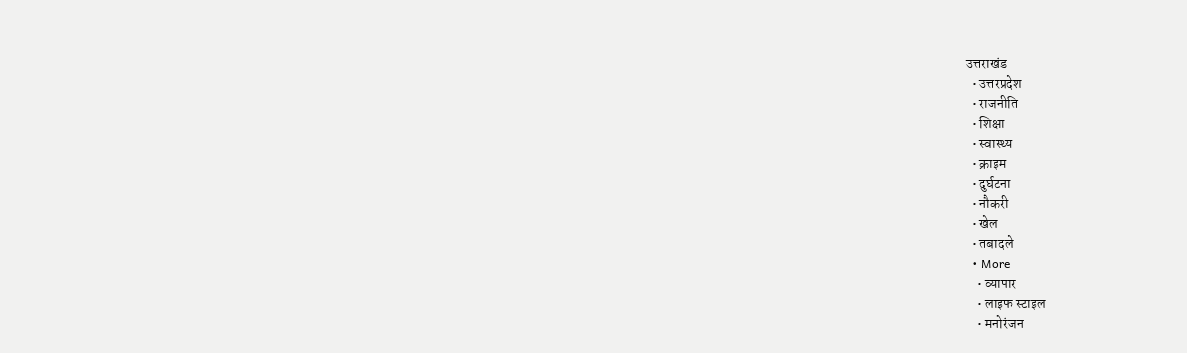उत्तराखंड
  • उत्तरप्रदेश
  • राजनीति
  • शिक्षा
  • स्वास्थ्य
  • क्राइम
  • दुर्घटना
  • नौकरी
  • खेल
  • तबादले
  • More
    • व्यापार
    • लाइफ स्टाइल
    • मनोरंजन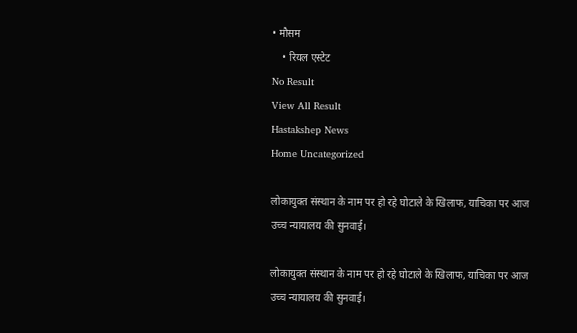• मौसम
    • रियल एस्टेट
No Result
View All Result
Hastakshep News
Home Uncategorized

लोकायुक्त संस्थान के नाम पर हो रहे घोटाले के खिलाफ, याचिका पर आज उच्च न्यायालय की सुनवाई।

लोकायुक्त संस्थान के नाम पर हो रहे घोटाले के खिलाफ, याचिका पर आज उच्च न्यायालय की सुनवाई।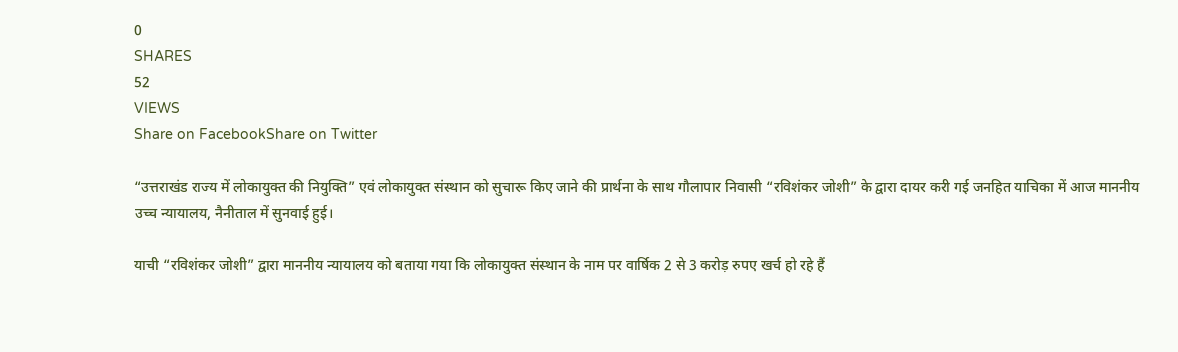0
SHARES
52
VIEWS
Share on FacebookShare on Twitter

“उत्तराखंड राज्य में लोकायुक्त की नियुक्ति” एवं लोकायुक्त संस्थान को सुचारू किए जाने की प्रार्थना के साथ गौलापार निवासी “रविशंकर जोशी” के द्वारा दायर करी गई जनहित याचिका में आज माननीय उच्च न्यायालय, नैनीताल में सुनवाई हुई।

याची “रविशंकर जोशी” द्वारा माननीय न्यायालय को बताया गया कि लोकायुक्त संस्थान के नाम पर वार्षिक 2 से 3 करोड़ रुपए खर्च हो रहे हैं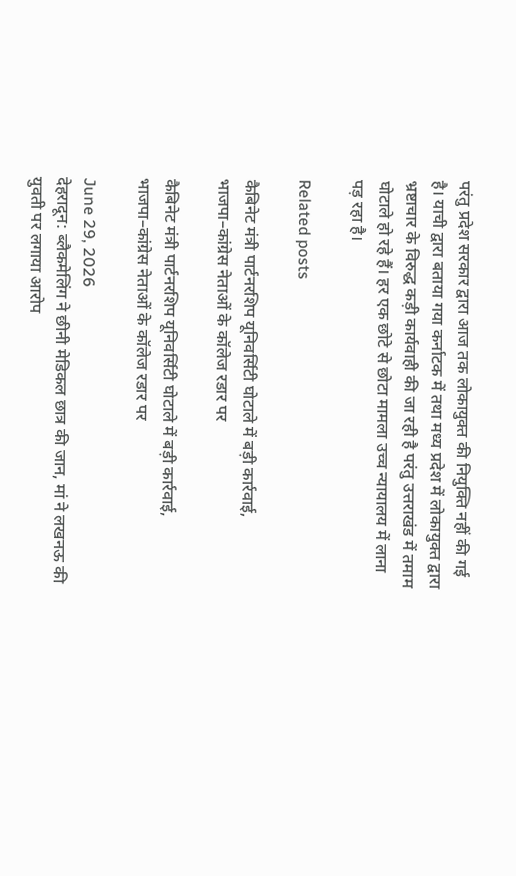परंतु प्रदेश सरकार द्वारा आज तक लोकायुक्त की नियुक्ति नहीं की गई है। याची द्वारा बताया गया कर्नाटक में तथा मध्य प्रदेश में लोकायुक्त द्वारा भ्रष्टाचार के विरुद्ध कड़ी कार्यवाही की जा रही है परंतु उत्तराखंड में तमाम घोटाले हो रहे हैं। हर एक छोटे से छोटा मामला उच्च न्यायालय में लाना पड़ रहा है।

Related posts

कैबिनेट मंत्री पार्टनरशिप यूनिवर्सिटी घोटाले में बड़ी कार्रवाई,  भाजपा–कांग्रेस नेताओं के कॉलेज रडार पर

कैबिनेट मंत्री पार्टनरशिप यूनिवर्सिटी घोटाले में बड़ी कार्रवाई, भाजपा–कांग्रेस नेताओं के कॉलेज रडार पर

June 29, 2026
देहरादून: ब्लैकमेलिंग ने छीनी मेडिकल छात्र की जान, मां ने लखनऊ की युवती पर लगाया आरोप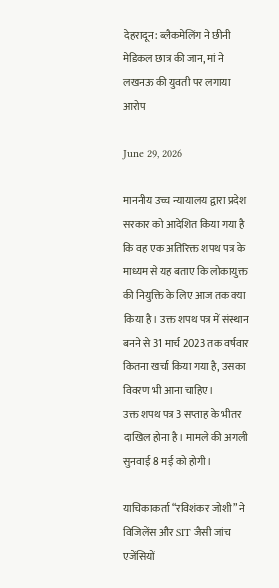देहरादून: ब्लैकमेलिंग ने छीनी मेडिकल छात्र की जान, मां ने लखनऊ की युवती पर लगाया आरोप

June 29, 2026

माननीय उच्च न्यायालय द्वारा प्रदेश सरकार को आदेशित किया गया है कि वह एक अतिरिक्त शपथ पत्र के माध्यम से यह बताए कि लोकायुक्त की नियुक्ति के लिए आज तक क्या किया है। उक्त शपथ पत्र में संस्थान बनने से 31 मार्च 2023 तक वर्षवार कितना खर्चा किया गया है, उसका विवरण भी आना चाहिए।
उक्त शपथ पत्र 3 सप्ताह के भीतर दाखिल होना है। मामले की अगली सुनवाई 8 मई को होगी।

याचिकाकर्ता “रविशंकर जोशी” ने विजिलेंस और SIT जैसी जांच एजेंसियों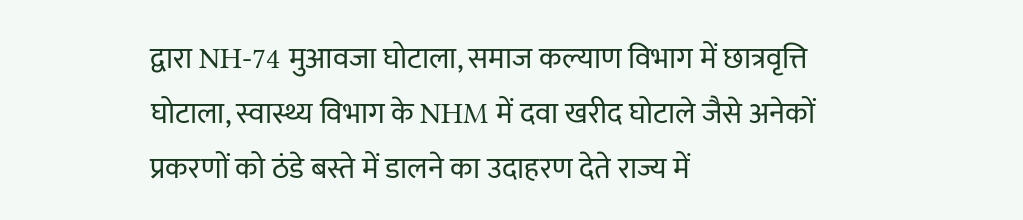द्वारा NH-74 मुआवजा घोटाला, समाज कल्याण विभाग में छात्रवृत्ति घोटाला, स्वास्थ्य विभाग के NHM में दवा खरीद घोटाले जैसे अनेकों प्रकरणों को ठंडे बस्ते में डालने का उदाहरण देते राज्य में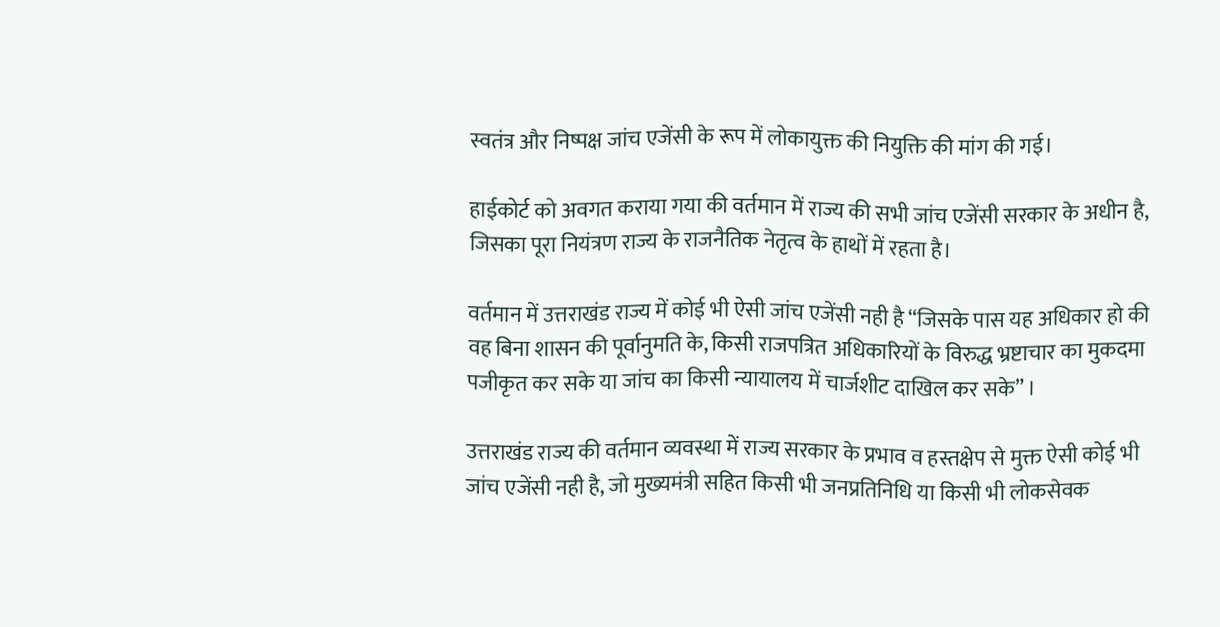स्वतंत्र और निष्पक्ष जांच एजेंसी के रूप में लोकायुक्त की नियुक्ति की मांग की गई।

हाईकोर्ट को अवगत कराया गया की वर्तमान में राज्य की सभी जांच एजेंसी सरकार के अधीन है, जिसका पूरा नियंत्रण राज्य के राजनैतिक नेतृत्व के हाथों में रहता है।

वर्तमान में उत्तराखंड राज्य में कोई भी ऐसी जांच एजेंसी नही है “जिसके पास यह अधिकार हो की वह बिना शासन की पूर्वानुमति के, किसी राजपत्रित अधिकारियों के विरुद्ध भ्रष्टाचार का मुकदमा पजीकृत कर सके या जांच का किसी न्यायालय में चार्जशीट दाखिल कर सके” ।

उत्तराखंड राज्य की वर्तमान व्यवस्था में राज्य सरकार के प्रभाव व हस्तक्षेप से मुक्त ऐसी कोई भी जांच एजेंसी नही है, जो मुख्यमंत्री सहित किसी भी जनप्रतिनिधि या किसी भी लोकसेवक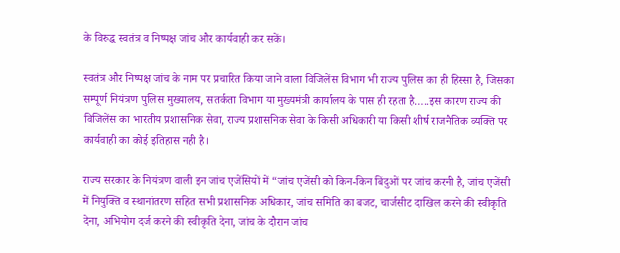के विरुद्ध स्वतंत्र व निष्पक्ष जांच और कार्यवाही कर सकें।

स्वतंत्र और निष्पक्ष जांच के नाम पर प्रचारित किया जाने वाला विजिलेंस विभाग भी राज्य पुलिस का ही हिस्सा है, जिसका सम्पूर्ण नियंत्रण पुलिस मुख्यालय, सतर्कता विभाग या मुख्यमंत्री कार्यालय के पास ही रहता है…..इस कारण राज्य की विजिलेंस का भारतीय प्रशासनिक सेवा, राज्य प्रशासनिक सेवा के किसी अधिकारी या किसी शीर्ष राजनैतिक व्यक्ति पर कार्यवाही का कोई इतिहास नही है।

राज्य सरकार के नियंत्रण वाली इन जांच एजेंसियों में “जांच एजेंसी को किन-किन बिंदुओं पर जांच करनी है, जांच एजेंसी में नियुक्ति व स्थानांतरण सहित सभी प्रशासनिक अधिकार, जांच समिति का बजट, चार्जसीट दाखिल करने की स्वीकृति देना, अभियोग दर्ज करने की स्वीकृति देना, जांच के दौरान जांच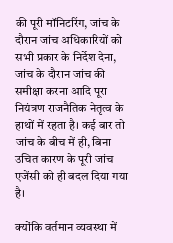की पूरी मॉनिटरिंग, जांच के दौरान जांच अधिकारियों को सभी प्रकार के निर्देश देना, जांच के दौरान जांच की समीक्षा करना आदि पूरा नियंत्रण राजनैतिक नेतृत्व के हाथों में रहता है। कई बार तो जांच के बीच में ही, बिना उचित कारण के पूरी जांच एजेंसी को ही बदल दिया गया है।

क्योंकि वर्तमान व्यवस्था में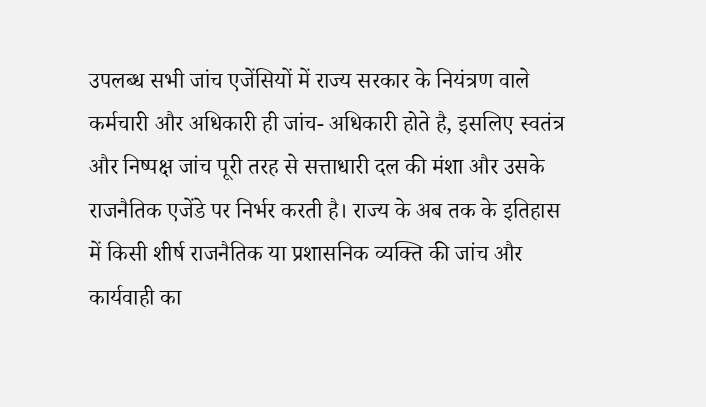उपलब्ध सभी जांच एजेंसियों में राज्य सरकार के नियंत्रण वाले कर्मचारी और अधिकारी ही जांच- अधिकारी होते है, इसलिए स्वतंत्र और निष्पक्ष जांच पूरी तरह से सत्ताधारी दल की मंशा और उसके राजनैतिक एजेंडे पर निर्भर करती है। राज्य के अब तक के इतिहास में किसी शीर्ष राजनैतिक या प्रशासनिक व्यक्ति की जांच और कार्यवाही का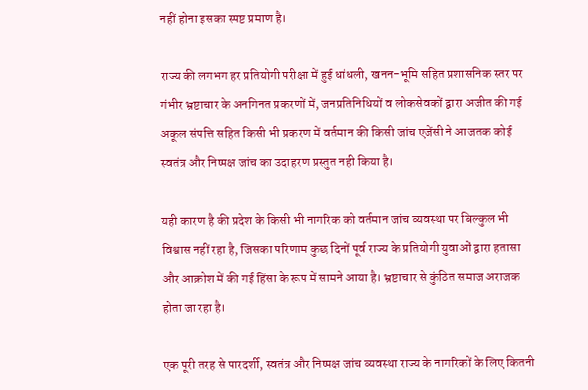नहीं होना इसका स्पष्ट प्रमाण है।

राज्य की लगभग हर प्रतियोगी परीक्षा में हुई धांधली, खनन-भूमि सहित प्रशासनिक स्तर पर गंभीर भ्रष्टाचार के अनगिनत प्रकरणों में, जनप्रतिनिधियों व लोकसेवकों द्वारा अजीत की गई अकूल संपत्ति सहित किसी भी प्रकरण में वर्तमान की किसी जांच एजेंसी ने आजतक कोई स्वतंत्र और निष्पक्ष जांच का उदाहरण प्रस्तुत नही किया है।

यही कारण है की प्रदेश के किसी भी नागरिक को वर्तमान जांच व्यवस्था पर बिल्कुल भी विश्वास नहीं रहा है, जिसका परिणाम कुछ दिनों पूर्व राज्य के प्रतियोगी युवाओं द्वारा हतासा और आक्रोश में की गई हिंसा के रूप में सामने आया है। भ्रष्टाचार से कुंठित समाज अराजक होता जा रहा है।

एक पूरी तरह से पारदर्शी, स्वतंत्र और निष्पक्ष जांच व्यवस्था राज्य के नागरिकों के लिए कितनी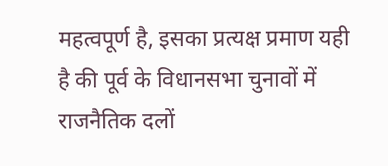महत्वपूर्ण है, इसका प्रत्यक्ष प्रमाण यही है की पूर्व के विधानसभा चुनावों में राजनैतिक दलों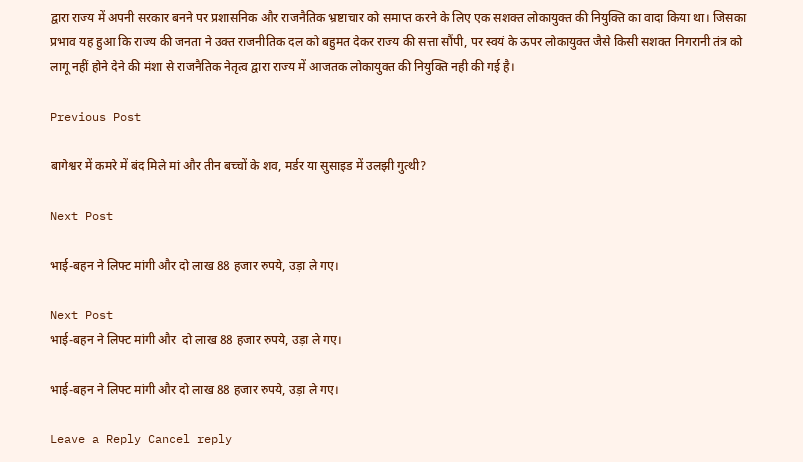द्वारा राज्य में अपनी सरकार बनने पर प्रशासनिक और राजनैतिक भ्रष्टाचार को समाप्त करने के लिए एक सशक्त लोकायुक्त की नियुक्ति का वादा किया था। जिसका प्रभाव यह हुआ कि राज्य की जनता ने उक्त राजनीतिक दल को बहुमत देकर राज्य की सत्ता सौंपी, पर स्वयं के ऊपर लोकायुक्त जैसे किसी सशक्त निगरानी तंत्र को लागू नहीं होने देने की मंशा से राजनैतिक नेतृत्व द्वारा राज्य में आजतक लोकायुक्त की नियुक्ति नही की गई है।

Previous Post

बागेश्वर में कमरे में बंद मिले मां और तीन बच्चों के शव, मर्डर या सुसाइड में उलझी गुत्थी?

Next Post

भाई-बहन ने लिफ्ट मांगी और दो लाख 88 हजार रुपये, उड़ा ले गए।

Next Post
भाई-बहन ने लिफ्ट मांगी और  दो लाख 88 हजार रुपये, उड़ा ले गए।

भाई-बहन ने लिफ्ट मांगी और दो लाख 88 हजार रुपये, उड़ा ले गए।

Leave a Reply Cancel reply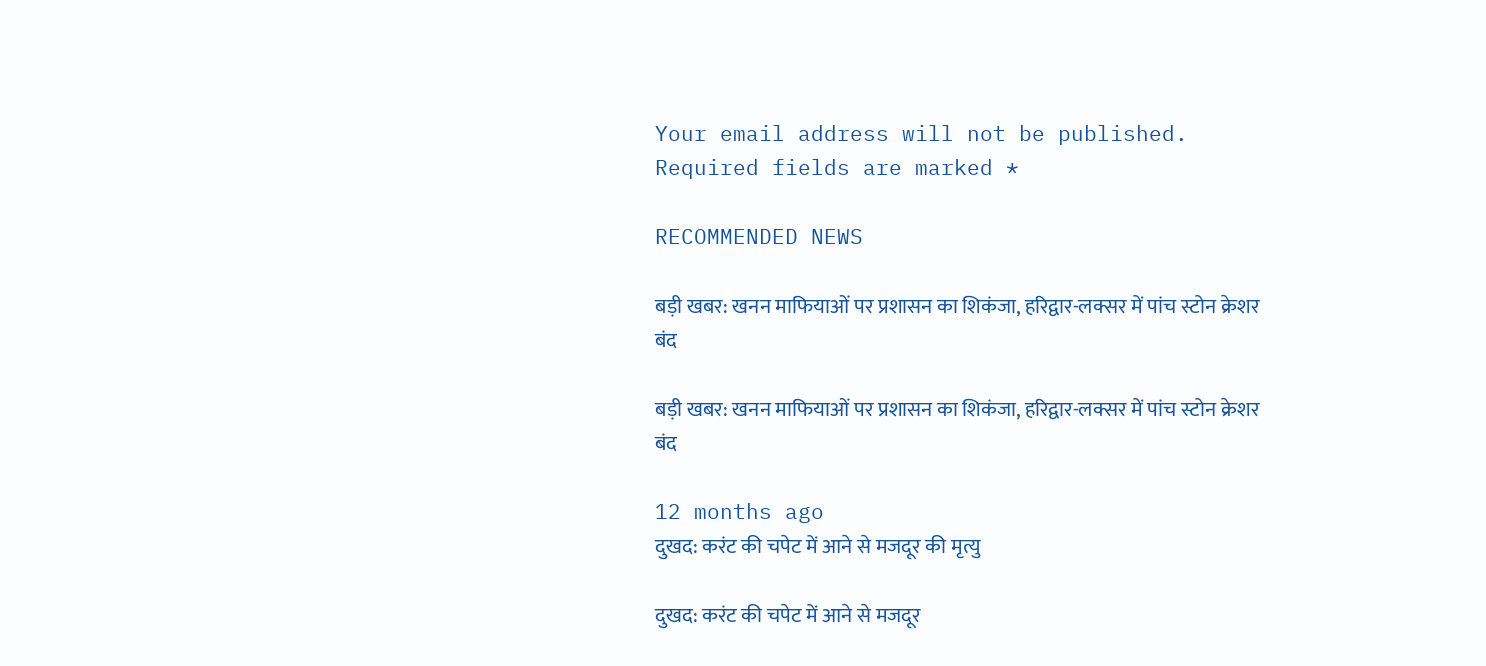Your email address will not be published. Required fields are marked *

RECOMMENDED NEWS

बड़ी खबर: खनन माफियाओं पर प्रशासन का शिकंजा, हरिद्वार-लक्सर में पांच स्टोन क्रेशर बंद

बड़ी खबर: खनन माफियाओं पर प्रशासन का शिकंजा, हरिद्वार-लक्सर में पांच स्टोन क्रेशर बंद

12 months ago
दुखद: करंट की चपेट में आने से मजदूर की मृत्यु

दुखद: करंट की चपेट में आने से मजदूर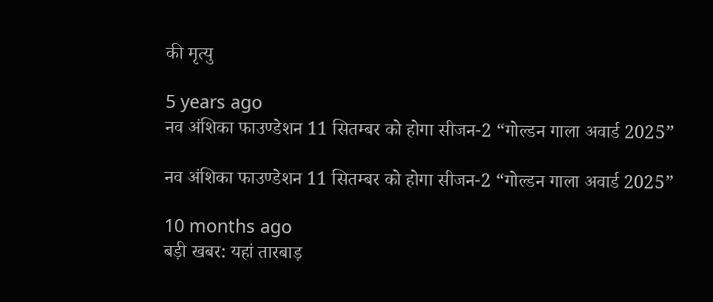की मृत्यु

5 years ago
नव अंशिका फाउण्डेशन 11 सितम्बर को होगा सीजन-2 “गोल्डन गाला अवार्ड 2025”

नव अंशिका फाउण्डेशन 11 सितम्बर को होगा सीजन-2 “गोल्डन गाला अवार्ड 2025”

10 months ago
बड़ी खबर: यहां तारबाड़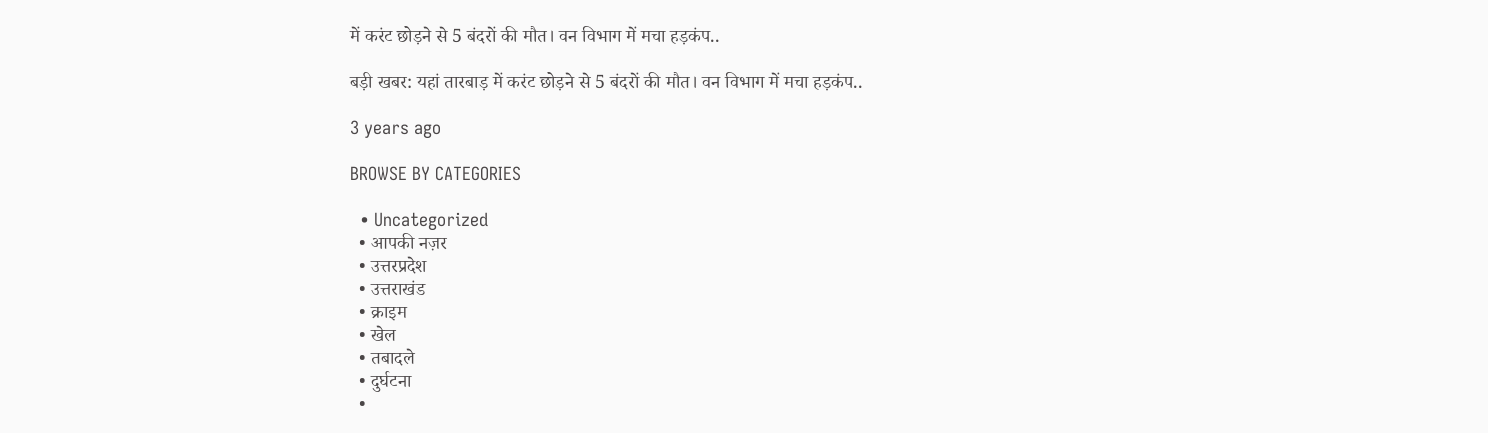में करंट छोड़ने से 5 बंदरों की मौत। वन विभाग में मचा हड़कंप..

बड़ी खबर: यहां तारबाड़ में करंट छोड़ने से 5 बंदरों की मौत। वन विभाग में मचा हड़कंप..

3 years ago

BROWSE BY CATEGORIES

  • Uncategorized
  • आपकी नज़र
  • उत्तरप्रदेश
  • उत्तराखंड
  • क्राइम
  • खेल
  • तबादले
  • दुर्घटना
  •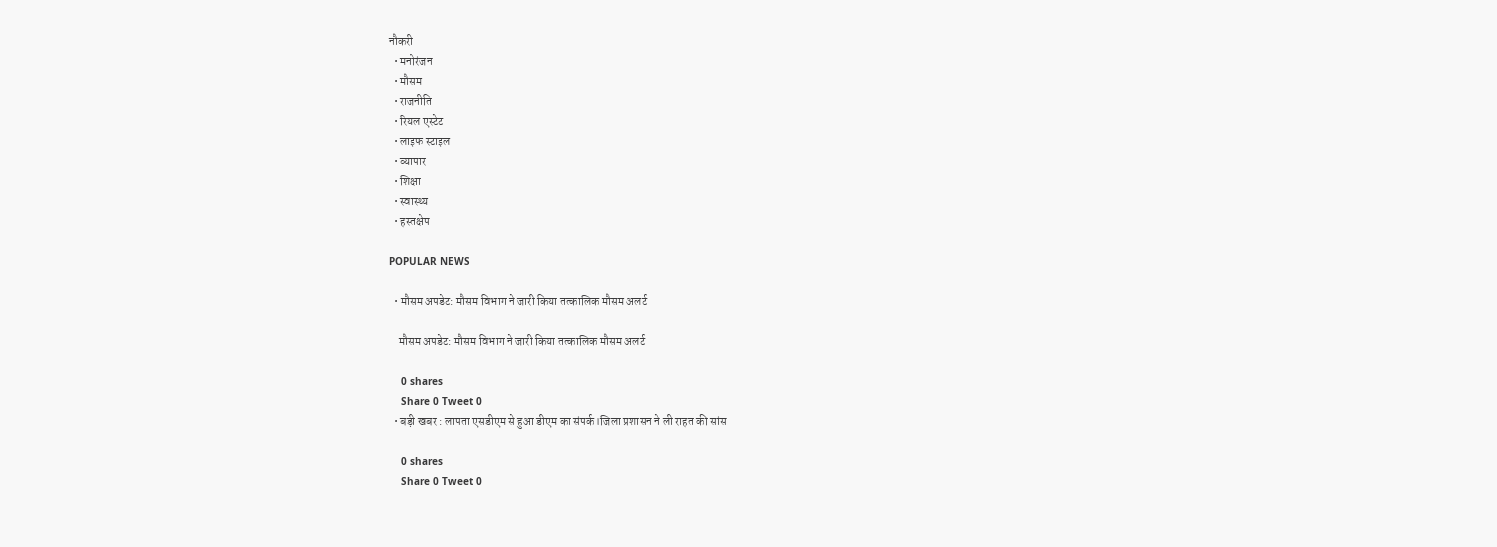नौकरी
  • मनोरंजन
  • मौसम
  • राजनीति
  • रियल एस्टेट
  • लाइफ स्टाइल
  • व्यापार
  • शिक्षा
  • स्वास्थ्य
  • हस्तक्षेप

POPULAR NEWS

  • मौसम अपडेट: मौसम विभाग ने जारी किया तत्कालिक मौसम अलर्ट

    मौसम अपडेट: मौसम विभाग ने जारी किया तत्कालिक मौसम अलर्ट

    0 shares
    Share 0 Tweet 0
  • बड़ी खबर : लापता एसडीएम से हुआ डीएम का संपर्क।जिला प्रशासन ने ली राहत की सांस

    0 shares
    Share 0 Tweet 0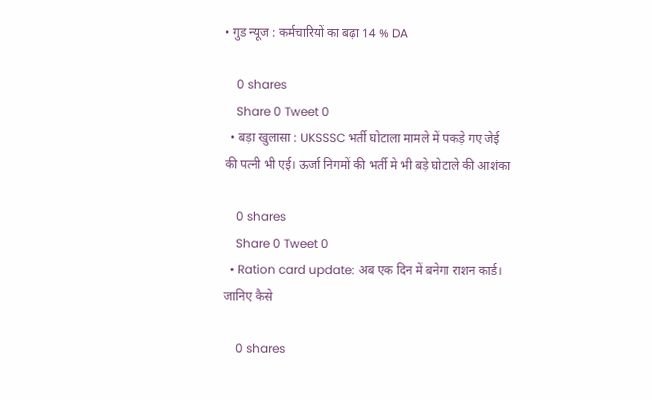• गुड न्यूज : कर्मचारियों का बढ़ा 14 % DA

    0 shares
    Share 0 Tweet 0
  • बड़ा खुलासा : UKSSSC भर्ती घोटाला मामले में पकड़े गए जेई की पत्नी भी एई। ऊर्जा निगमों की भर्ती मे भी बड़े घोटाले की आशंका

    0 shares
    Share 0 Tweet 0
  • Ration card update: अब एक दिन में बनेगा राशन कार्ड। जानिए कैसे

    0 shares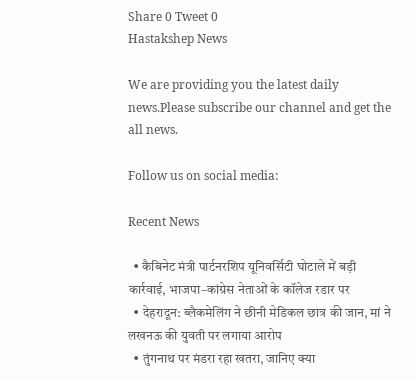Share 0 Tweet 0
Hastakshep News

We are providing you the latest daily news.Please subscribe our channel and get the all news.

Follow us on social media:

Recent News

  • कैबिनेट मंत्री पार्टनरशिप यूनिवर्सिटी घोटाले में बड़ी कार्रवाई, भाजपा–कांग्रेस नेताओं के कॉलेज रडार पर
  • देहरादून: ब्लैकमेलिंग ने छीनी मेडिकल छात्र की जान, मां ने लखनऊ की युवती पर लगाया आरोप
  • तुंगनाथ पर मंडरा रहा खतरा, जानिए क्या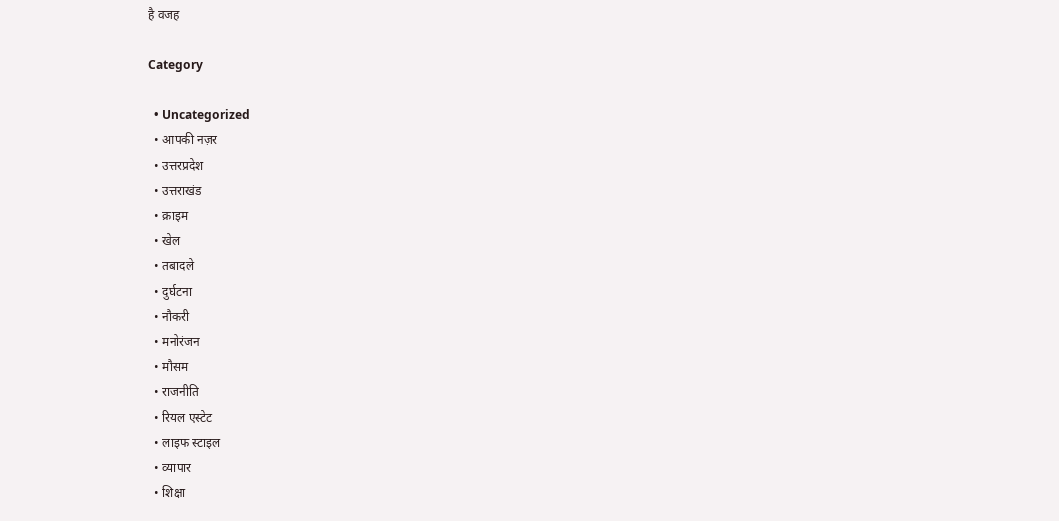है वजह

Category

  • Uncategorized
  • आपकी नज़र
  • उत्तरप्रदेश
  • उत्तराखंड
  • क्राइम
  • खेल
  • तबादले
  • दुर्घटना
  • नौकरी
  • मनोरंजन
  • मौसम
  • राजनीति
  • रियल एस्टेट
  • लाइफ स्टाइल
  • व्यापार
  • शिक्षा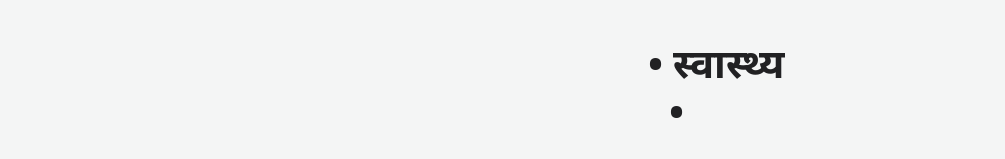• स्वास्थ्य
  •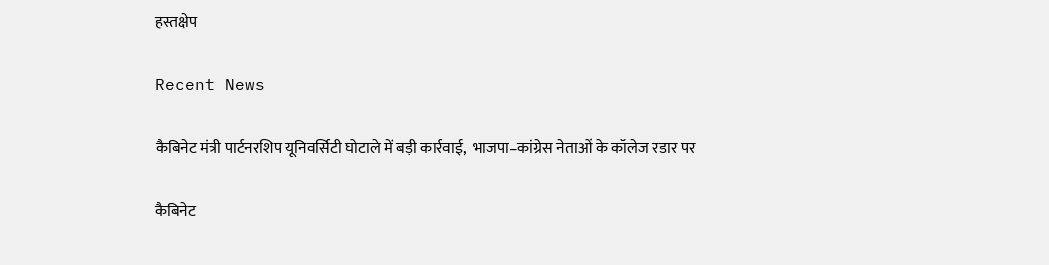हस्तक्षेप

Recent News

कैबिनेट मंत्री पार्टनरशिप यूनिवर्सिटी घोटाले में बड़ी कार्रवाई,  भाजपा–कांग्रेस नेताओं के कॉलेज रडार पर

कैबिनेट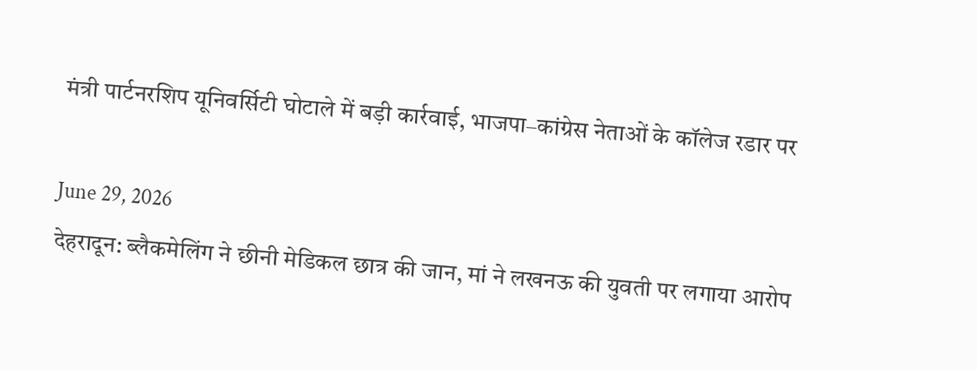मंत्री पार्टनरशिप यूनिवर्सिटी घोटाले में बड़ी कार्रवाई, भाजपा–कांग्रेस नेताओं के कॉलेज रडार पर

June 29, 2026
देहरादून: ब्लैकमेलिंग ने छीनी मेडिकल छात्र की जान, मां ने लखनऊ की युवती पर लगाया आरोप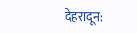देहरादून: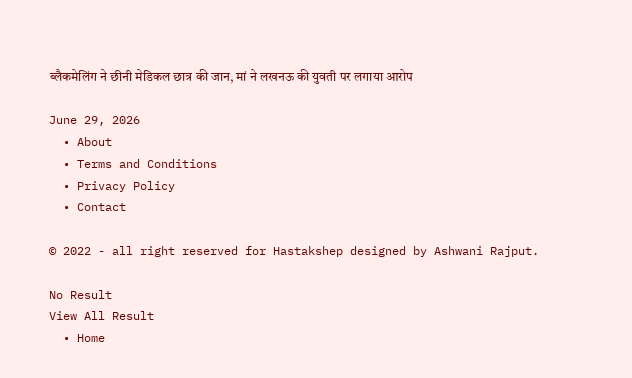ब्लैकमेलिंग ने छीनी मेडिकल छात्र की जान, मां ने लखनऊ की युवती पर लगाया आरोप

June 29, 2026
  • About
  • Terms and Conditions
  • Privacy Policy
  • Contact

© 2022 - all right reserved for Hastakshep designed by Ashwani Rajput.

No Result
View All Result
  • Home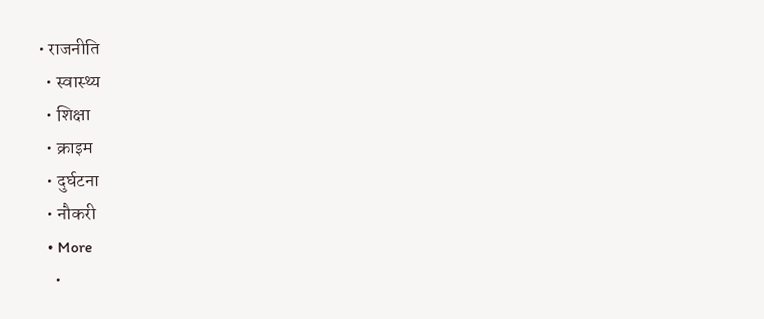• राजनीति
  • स्वास्थ्य
  • शिक्षा
  • क्राइम
  • दुर्घटना
  • नौकरी
  • More
    •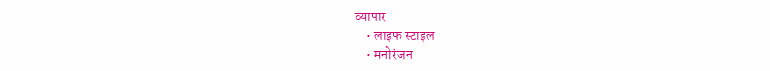व्यापार
    • लाइफ स्टाइल
    • मनोरंजन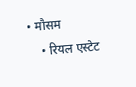• मौसम
    • रियल एस्टेट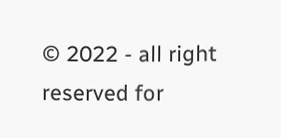© 2022 - all right reserved for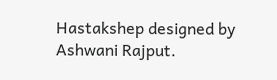Hastakshep designed by Ashwani Rajput.